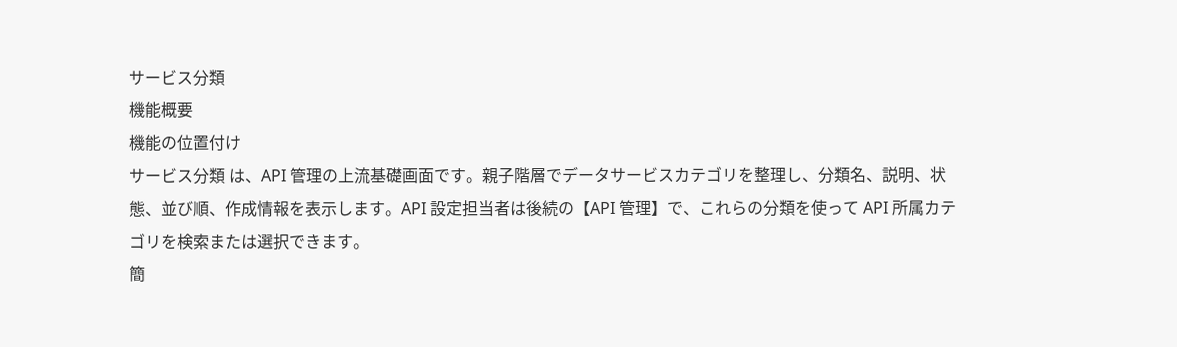サービス分類
機能概要
機能の位置付け
サービス分類 は、API 管理の上流基礎画面です。親子階層でデータサービスカテゴリを整理し、分類名、説明、状態、並び順、作成情報を表示します。API 設定担当者は後続の【API 管理】で、これらの分類を使って API 所属カテゴリを検索または選択できます。
簡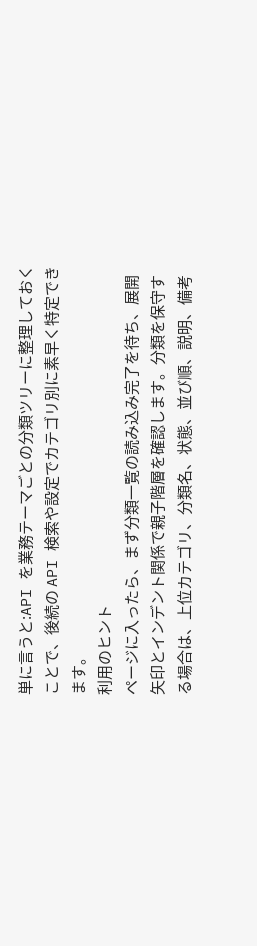単に言うと:API を業務テーマごとの分類ツリーに整理しておくことで、後続の API 検索や設定でカテゴリ別に素早く特定できます。
利用のヒント
ページに入ったら、まず分類一覧の読み込み完了を待ち、展開矢印とインデント関係で親子階層を確認します。分類を保守する場合は、上位カテゴリ、分類名、状態、並び順、説明、備考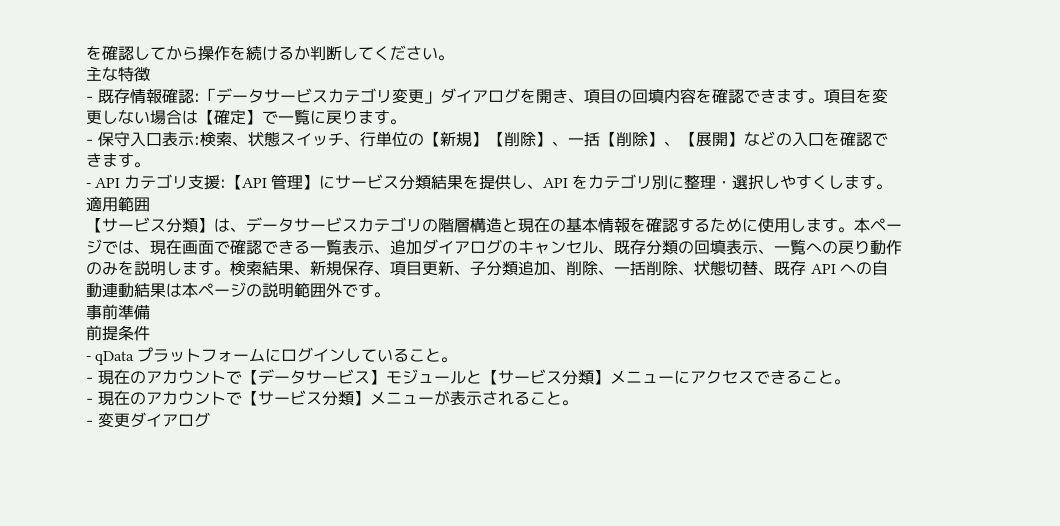を確認してから操作を続けるか判断してください。
主な特徴
- 既存情報確認:「データサービスカテゴリ変更」ダイアログを開き、項目の回填内容を確認できます。項目を変更しない場合は【確定】で一覧に戻ります。
- 保守入口表示:検索、状態スイッチ、行単位の【新規】【削除】、一括【削除】、【展開】などの入口を確認できます。
- API カテゴリ支援:【API 管理】にサービス分類結果を提供し、API をカテゴリ別に整理・選択しやすくします。
適用範囲
【サービス分類】は、データサービスカテゴリの階層構造と現在の基本情報を確認するために使用します。本ページでは、現在画面で確認できる一覧表示、追加ダイアログのキャンセル、既存分類の回填表示、一覧への戻り動作のみを説明します。検索結果、新規保存、項目更新、子分類追加、削除、一括削除、状態切替、既存 API への自動連動結果は本ページの説明範囲外です。
事前準備
前提条件
- qData プラットフォームにログインしていること。
- 現在のアカウントで【データサービス】モジュールと【サービス分類】メニューにアクセスできること。
- 現在のアカウントで【サービス分類】メニューが表示されること。
- 変更ダイアログ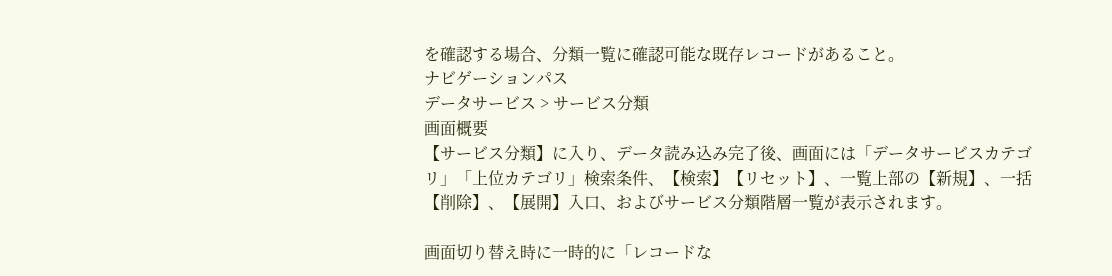を確認する場合、分類一覧に確認可能な既存レコードがあること。
ナビゲーションパス
データサービス > サービス分類
画面概要
【サービス分類】に入り、データ読み込み完了後、画面には「データサービスカテゴリ」「上位カテゴリ」検索条件、【検索】【リセット】、一覧上部の【新規】、一括【削除】、【展開】入口、およびサービス分類階層一覧が表示されます。

画面切り替え時に一時的に「レコードな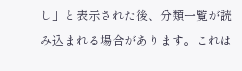し」と表示された後、分類一覧が読み込まれる場合があります。これは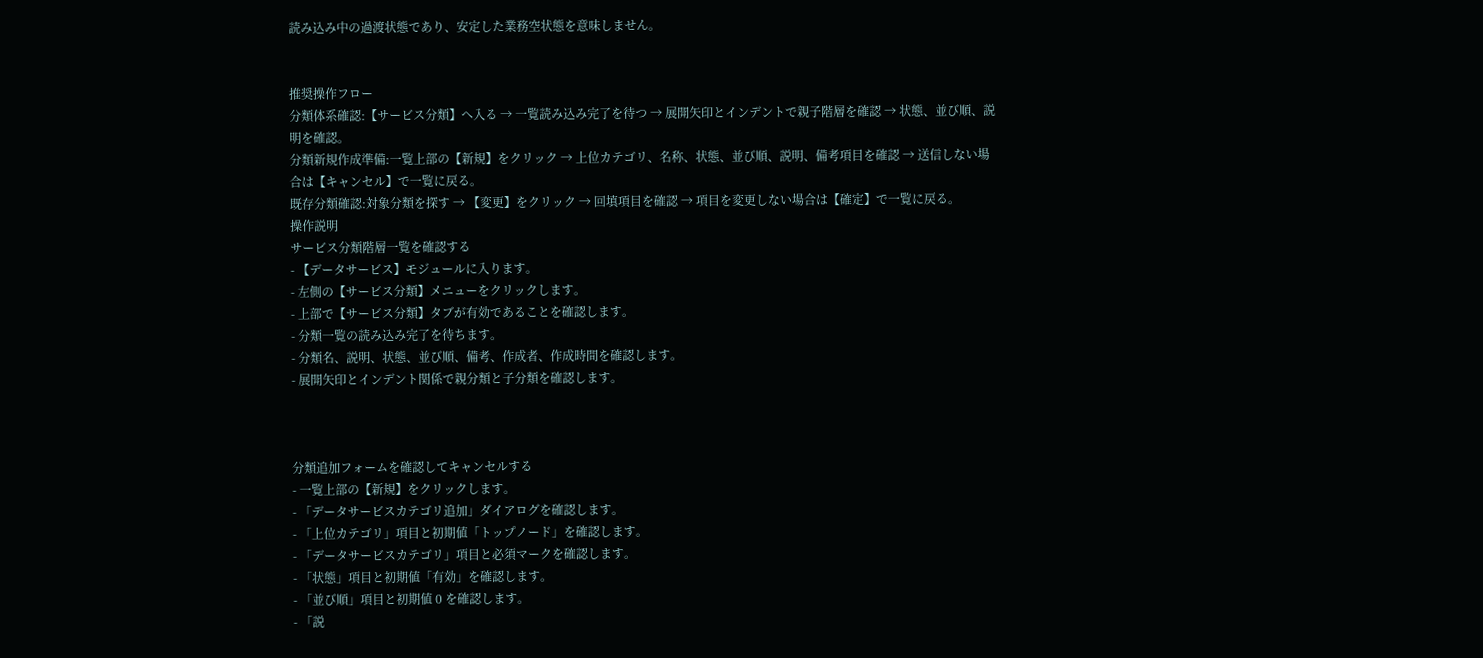読み込み中の過渡状態であり、安定した業務空状態を意味しません。


推奨操作フロー
分類体系確認:【サービス分類】へ入る → 一覧読み込み完了を待つ → 展開矢印とインデントで親子階層を確認 → 状態、並び順、説明を確認。
分類新規作成準備:一覧上部の【新規】をクリック → 上位カテゴリ、名称、状態、並び順、説明、備考項目を確認 → 送信しない場合は【キャンセル】で一覧に戻る。
既存分類確認:対象分類を探す → 【変更】をクリック → 回填項目を確認 → 項目を変更しない場合は【確定】で一覧に戻る。
操作説明
サービス分類階層一覧を確認する
- 【データサービス】モジュールに入ります。
- 左側の【サービス分類】メニューをクリックします。
- 上部で【サービス分類】タブが有効であることを確認します。
- 分類一覧の読み込み完了を待ちます。
- 分類名、説明、状態、並び順、備考、作成者、作成時間を確認します。
- 展開矢印とインデント関係で親分類と子分類を確認します。



分類追加フォームを確認してキャンセルする
- 一覧上部の【新規】をクリックします。
- 「データサービスカテゴリ追加」ダイアログを確認します。
- 「上位カテゴリ」項目と初期値「トップノード」を確認します。
- 「データサービスカテゴリ」項目と必須マークを確認します。
- 「状態」項目と初期値「有効」を確認します。
- 「並び順」項目と初期値 0 を確認します。
- 「説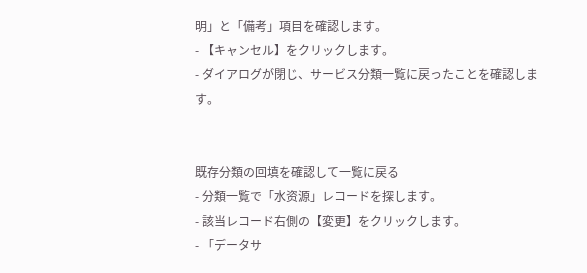明」と「備考」項目を確認します。
- 【キャンセル】をクリックします。
- ダイアログが閉じ、サービス分類一覧に戻ったことを確認します。


既存分類の回填を確認して一覧に戻る
- 分類一覧で「水资源」レコードを探します。
- 該当レコード右側の【変更】をクリックします。
- 「データサ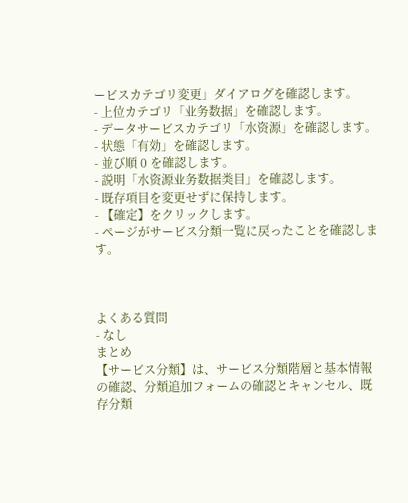ービスカテゴリ変更」ダイアログを確認します。
- 上位カテゴリ「业务数据」を確認します。
- データサービスカテゴリ「水资源」を確認します。
- 状態「有効」を確認します。
- 並び順 0 を確認します。
- 説明「水资源业务数据类目」を確認します。
- 既存項目を変更せずに保持します。
- 【確定】をクリックします。
- ページがサービス分類一覧に戻ったことを確認します。



よくある質問
- なし
まとめ
【サービス分類】は、サービス分類階層と基本情報の確認、分類追加フォームの確認とキャンセル、既存分類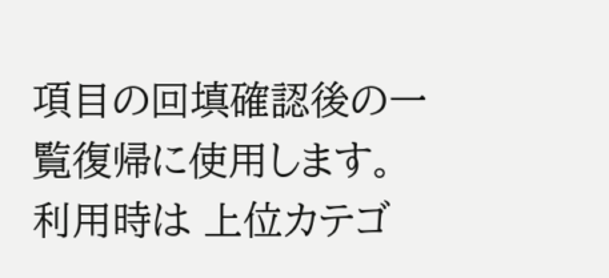項目の回填確認後の一覧復帰に使用します。利用時は 上位カテゴ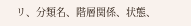リ、分類名、階層関係、状態、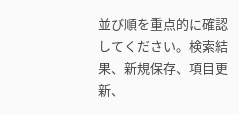並び順を重点的に確認してください。検索結果、新規保存、項目更新、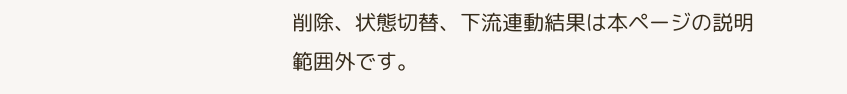削除、状態切替、下流連動結果は本ページの説明範囲外です。